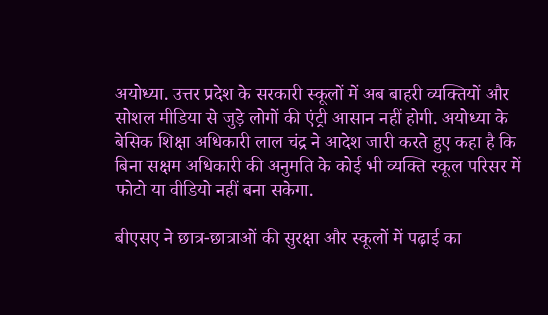अयोध्या. उत्तर प्रदेश के सरकारी स्कूलों में अब बाहरी व्यक्तियों और सोशल मीडिया से जुड़े लोगों की एंट्री आसान नहीं होगी. अयोध्या के बेसिक शिक्षा अधिकारी लाल चंद्र ने आदेश जारी करते हुए कहा है कि बिना सक्षम अधिकारी की अनुमति के कोई भी व्यक्ति स्कूल परिसर में फोटो या वीडियो नहीं बना सकेगा.

बीएसए ने छात्र-छात्राओं की सुरक्षा और स्कूलों में पढ़ाई का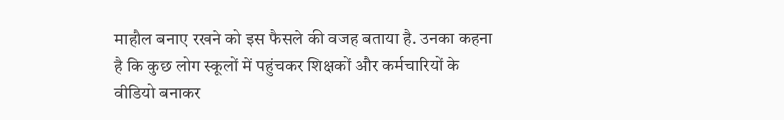माहौल बनाए रखने को इस फैसले की वजह बताया है. उनका कहना है कि कुछ लोग स्कूलों में पहुंचकर शिक्षकों और कर्मचारियों के वीडियो बनाकर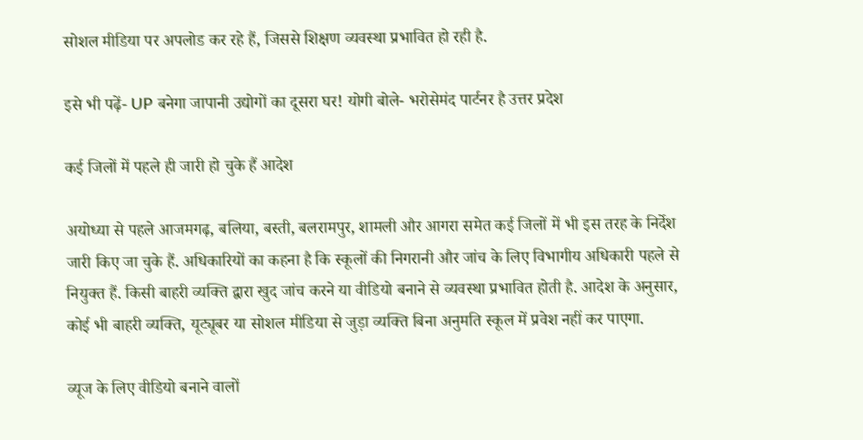सोशल मीडिया पर अपलोड कर रहे हैं, जिससे शिक्षण व्यवस्था प्रभावित हो रही है.

इसे भी पढ़ें- UP बनेगा जापानी उद्योगों का दूसरा घर! योगी बोले- भरोसेमंद पार्टनर है उत्तर प्रदेश

कई जिलों में पहले ही जारी हो चुके हैं आदेश

अयोध्या से पहले आजमगढ़, बलिया, बस्ती, बलरामपुर, शामली और आगरा समेत कई जिलों में भी इस तरह के निर्देश जारी किए जा चुके हैं. अधिकारियों का कहना है कि स्कूलों की निगरानी और जांच के लिए विभागीय अधिकारी पहले से नियुक्त हैं. किसी बाहरी व्यक्ति द्वारा खुद जांच करने या वीडियो बनाने से व्यवस्था प्रभावित होती है. आदेश के अनुसार, कोई भी बाहरी व्यक्ति, यूट्यूबर या सोशल मीडिया से जुड़ा व्यक्ति बिना अनुमति स्कूल में प्रवेश नहीं कर पाएगा.

व्यूज के लिए वीडियो बनाने वालों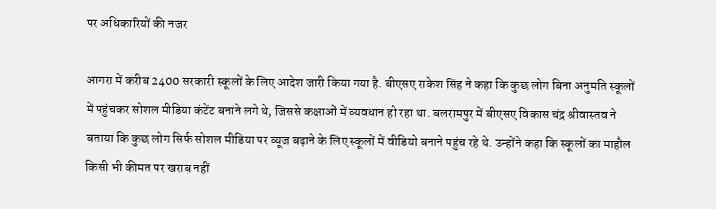पर अधिकारियों की नजर

आगरा में करीब 2400 सरकारी स्कूलों के लिए आदेश जारी किया गया है. बीएसए राकेश सिंह ने कहा कि कुछ लोग बिना अनुमति स्कूलों में पहुंचकर सोशल मीडिया कंटेंट बनाने लगे थे, जिससे कक्षाओं में व्यवधान हो रहा था. बलरामपुर में बीएसए विकास चंद्र श्रीवास्तव ने बताया कि कुछ लोग सिर्फ सोशल मीडिया पर व्यूज बढ़ाने के लिए स्कूलों में वीडियो बनाने पहुंच रहे थे. उन्होंने कहा कि स्कूलों का माहौल किसी भी कीमत पर खराब नहीं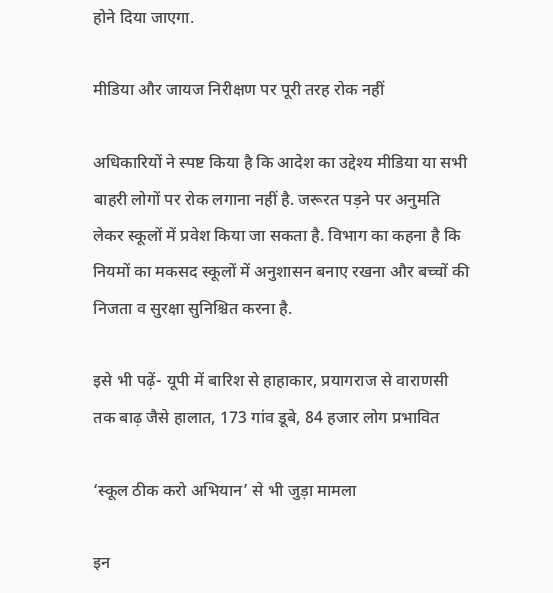होने दिया जाएगा.

मीडिया और जायज निरीक्षण पर पूरी तरह रोक नहीं

अधिकारियों ने स्पष्ट किया है कि आदेश का उद्देश्य मीडिया या सभी बाहरी लोगों पर रोक लगाना नहीं है. जरूरत पड़ने पर अनुमति लेकर स्कूलों में प्रवेश किया जा सकता है. विभाग का कहना है कि नियमों का मकसद स्कूलों में अनुशासन बनाए रखना और बच्चों की निजता व सुरक्षा सुनिश्चित करना है.

इसे भी पढ़ें- यूपी में बारिश से हाहाकार, प्रयागराज से वाराणसी तक बाढ़ जैसे हालात, 173 गांव डूबे, 84 हजार लोग प्रभावित

‘स्कूल ठीक करो अभियान’ से भी जुड़ा मामला

इन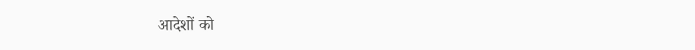आदेशों को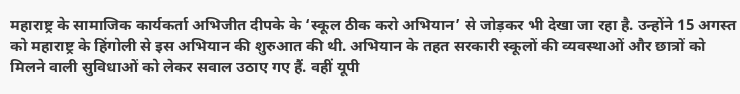महाराष्ट्र के सामाजिक कार्यकर्ता अभिजीत दीपके के ‘स्कूल ठीक करो अभियान’ से जोड़कर भी देखा जा रहा है. उन्होंने 15 अगस्त को महाराष्ट्र के हिंगोली से इस अभियान की शुरुआत की थी. अभियान के तहत सरकारी स्कूलों की व्यवस्थाओं और छात्रों को मिलने वाली सुविधाओं को लेकर सवाल उठाए गए हैं. वहीं यूपी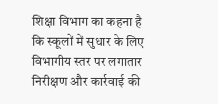शिक्षा विभाग का कहना है कि स्कूलों में सुधार के लिए विभागीय स्तर पर लगातार निरीक्षण और कार्रवाई की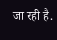जा रही है.